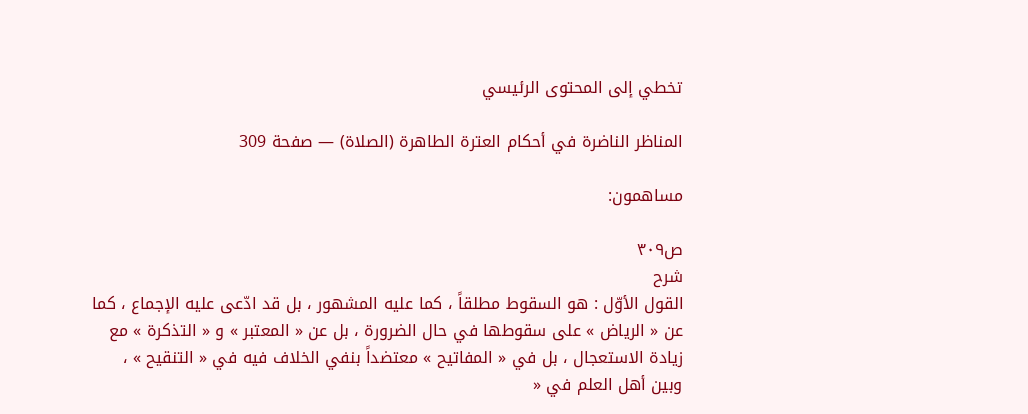تخطي إلى المحتوى الرئيسي

المناظر الناضرة في أحكام العترة الطاهرة (الصلاة) — صفحة 309

مساهمون:

ص٣٠٩
شرح
القول الأوّل : هو السقوط مطلقاً ، كما عليه المشهور ، بل قد ادّعى عليه الإجماع ، كما عن « الرياض » على سقوطها في حال الضرورة ، بل عن « المعتبر » و « التذكرة » مع زيادة الاستعجال ، بل في « المفاتيح » معتضداً بنفي الخلاف فيه في « التنقيح » ، وبين أهل العلم في «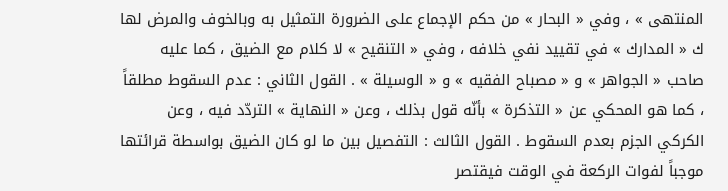المنتهى » ، وفي « البحار » من حكم الإجماع على الضرورة التمثيل به وبالخوف والمرض لها ك « المدارك » في تقييد نفي خلافه ، وفي « التنقيح » لا كلام مع الضيق ، كما عليه صاحب « الجواهر » و « مصباح الفقيه » و « الوسيلة » . القول الثاني : عدم السقوط مطلقاً ، كما هو المحكي عن « التذكرة » بأنّه قول بذلك ، وعن « النهاية » التردّد فيه ، وعن الكركي الجزم بعدم السقوط . القول الثالث : التفصيل بين ما لو كان الضيق بواسطة قرائتها موجباً لفوات الركعة في الوقت فيقتصر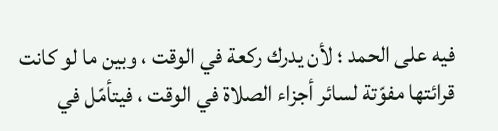فيه على الحمد ؛ لأن يدرك ركعة في الوقت ، وبين ما لو كانت قرائتها مفوّتة لسائر أجزاء الصلاة في الوقت ، فيتأمّل في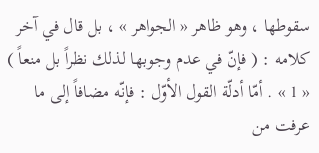سقوطها ، وهو ظاهر « الجواهر » ، بل قال في آخر كلامه : ( فإنّ في عدم وجوبها لذلك نظراً بل منعاً ) « 1 » . أمّا أدلّة القول الأوّل : فإنّه مضافاً إلى ما عرفت من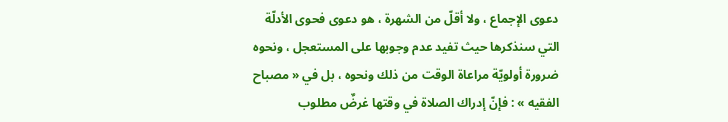دعوى الإجماع ، ولا أقلّ من الشهرة ، هو دعوى فحوى الأدلّة التي سنذكرها حيث تفيد عدم وجوبها على المستعجل ، ونحوه ضرورة أولويّة مراعاة الوقت من ذلك ونحوه ، بل في « مصباح الفقيه » : فإنّ إدراك الصلاة في وقتها غرضٌ مطلوب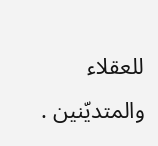للعقلاء والمتديّنين .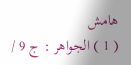هامش
( 1 ) الجواهر : ج 9 /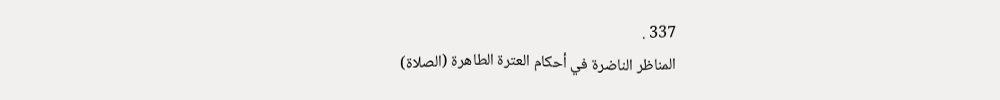337 .
المناظر الناضرة في أحكام العترة الطاهرة (الصلاة)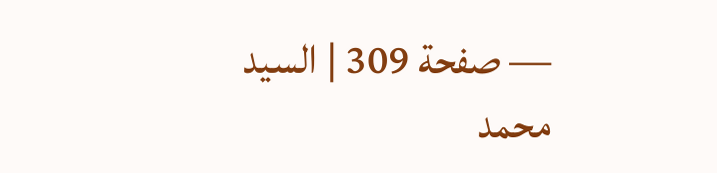— صفحة 309 | السيد محمد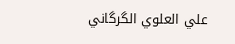علي العلوي الگرگاني